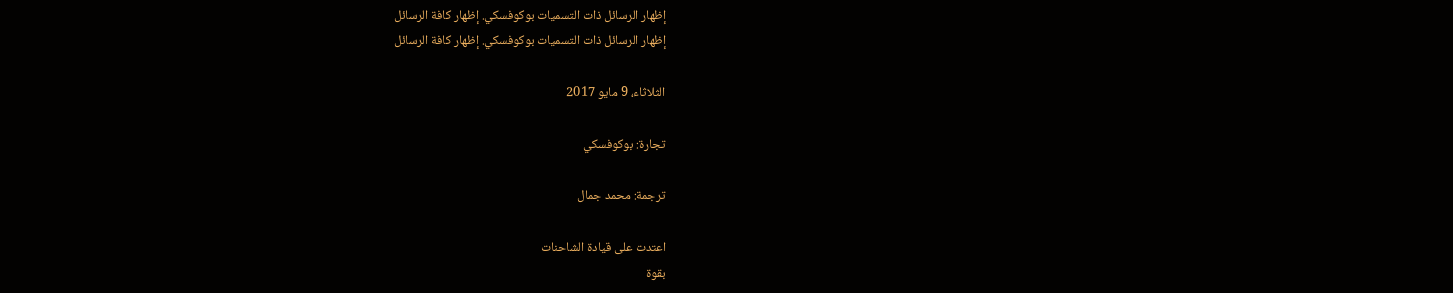إظهار الرسائل ذات التسميات بوكوفسكي. إظهار كافة الرسائل
إظهار الرسائل ذات التسميات بوكوفسكي. إظهار كافة الرسائل

الثلاثاء، 9 مايو 2017

تجارة: بوكوفسكي

ترجمة: محمد جمال

اعتدت على قيادة الشاحنات
بقوة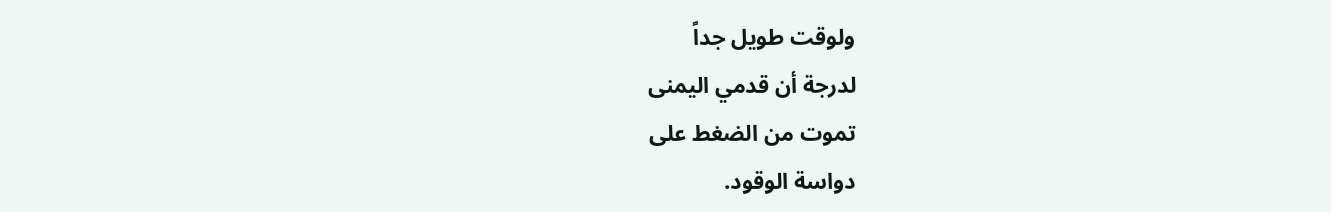ولوقت طويل جداً
لدرجة أن قدمي اليمنى
تموت من الضغط على
دواسة الوقود.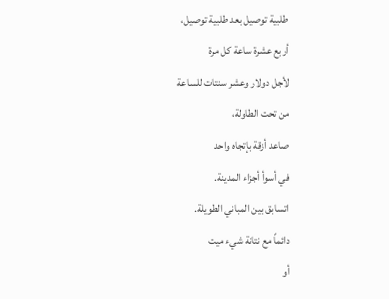طلبية توصيل بعد طلبية توصيل،
أربع عشرة ساعة كل مرة
لأجل دولار وعشر سنتات للساعة
من تحت الطاولة،
صاعد أزقة بإتجاه واحد
في أسوأ أجزاء المدينة.
اتسابق بين المباني الطويلة.
دائماً مع نتانة شيء ميت
أو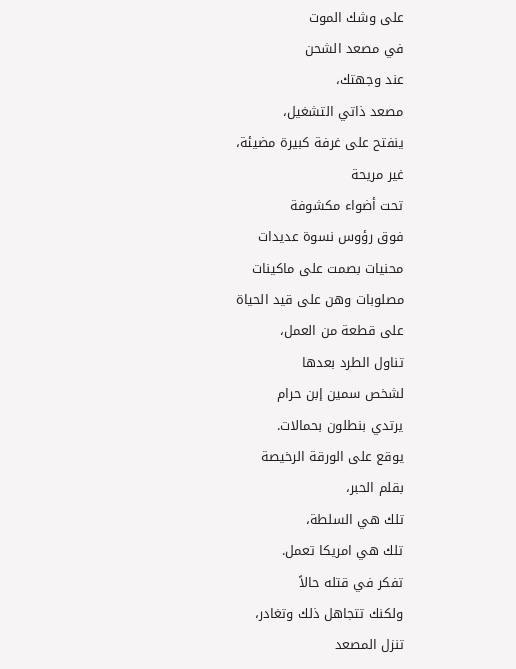على وشك الموت
في مصعد الشحن
عند وجهتك،
مصعد ذاتي التشغيل،
ينفتح على غرفة كبيرة مضيئة،
غير مريحة
تحت أضواء مكشوفة
فوق رؤوس نسوة عديدات
محنيات بصمت على ماكينات
مصلوبات وهن على قيد الحياة
على قطعة من العمل،
تناول الطرد بعدها
لشخص سمين إبن حرام
يرتدي بنطلون بحمالات.
يوقع على الورقة الرخيصة
بقلم الحبر،
تلك هي السلطة،
تلك هي امريكا تعمل.
تفكر في قتله حالاً
ولكنك تتجاهل ذلك وتغادر،
تنزل المصعد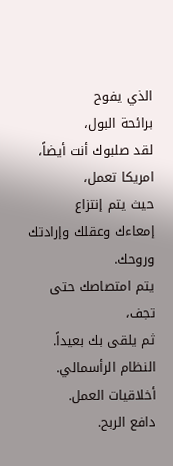الذي يفوح
برائحة البول،
لقد صلبوك أنت أيضاً،
امريكا تعمل،
حيث يتم إنتزاع
إمعاءك وعقلك وإرادتك
وروحك.
يتم امتصاصك حتى تجف،
ثم يلقى بك بعيداً.
النظام الرأسمالي.
أخلاقيات العمل.
دافع الربح.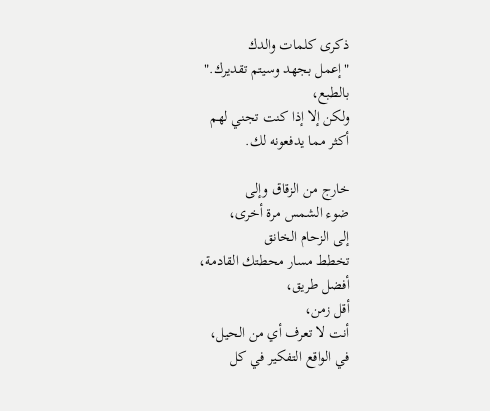ذكرى كلمات والدك
"إعمل بجهد وسيتم تقديرك."
بالطبع،
ولكن إلا إذا كنت تجني لهم
أكثر مما يدفعونه لك.

خارج من الزقاق وإلى
ضوء الشمس مرة أخرى،
إلى الزحام الخانق
تخطط مسار محطتك القادمة،
أفضل طريق،
أقل زمن،
أنت لا تعرف أي من الحيل،
في الواقع التفكير في كل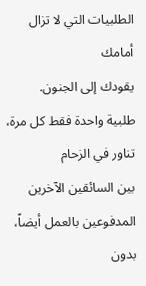الطلبيات التي لا تزال أمامك
يقودك إلى الجنون.
طلبية واحدة فقط كل مرة،
تناور في الزحام
بين السائقين الآخرين
المدفوعين بالعمل أيضاً،
بدون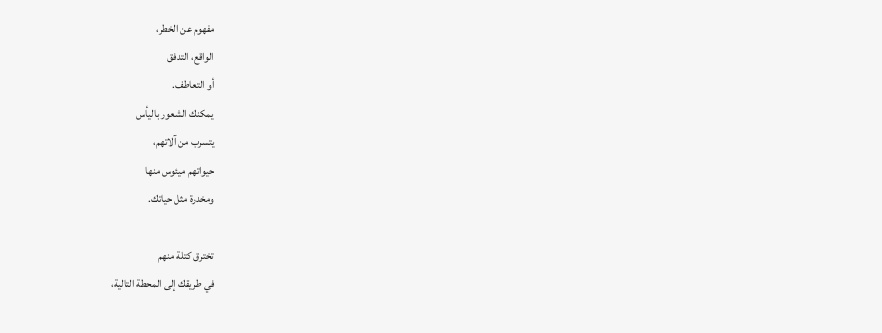مفهوم عن الخطر،
الواقع، التدفق
أو التعاطف.
يمكنك الشعور باليأس
يتسرب من آلاتهم،
حيواتهم ميئوس منها
ومخدرة مثل حياتك.

تخترق كتلة منهم
في طريقك إلى المحطة التالية،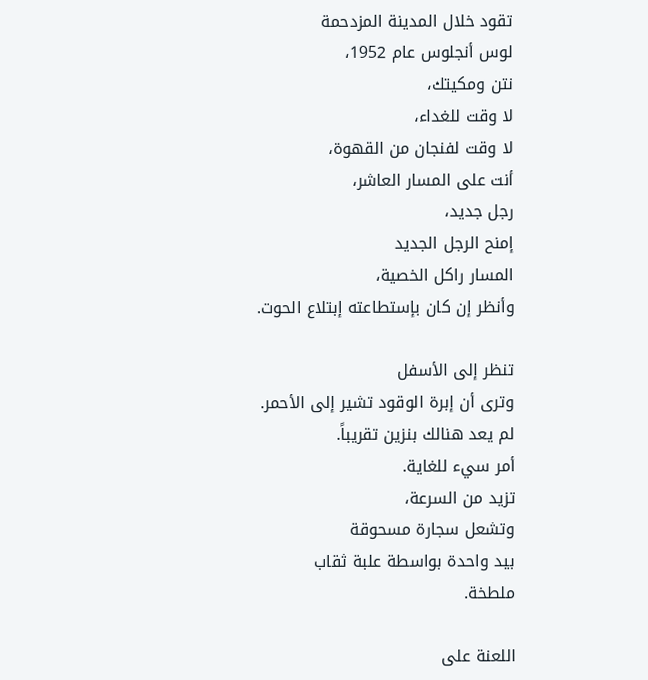تقود خلال المدينة المزدحمة
لوس أنجلوس عام 1952،
نتن ومكيتك،
لا وقت للغداء،
لا وقت لفنجان من القهوة،
أنت على المسار العاشر،
رجل جديد،
إمنح الرجل الجديد
المسار راكل الخصية،
وأنظر إن كان بإستطاعته إبتلاع الحوت.

تنظر إلى الأسفل
وترى أن إبرة الوقود تشير إلى الأحمر.
لم يعد هنالك بنزين تقريباً.
أمر سيء للغاية.
تزيد من السرعة،
وتشعل سجارة مسحوقة
بيد واحدة بواسطة علبة ثقاب
ملطخة.

اللعنة على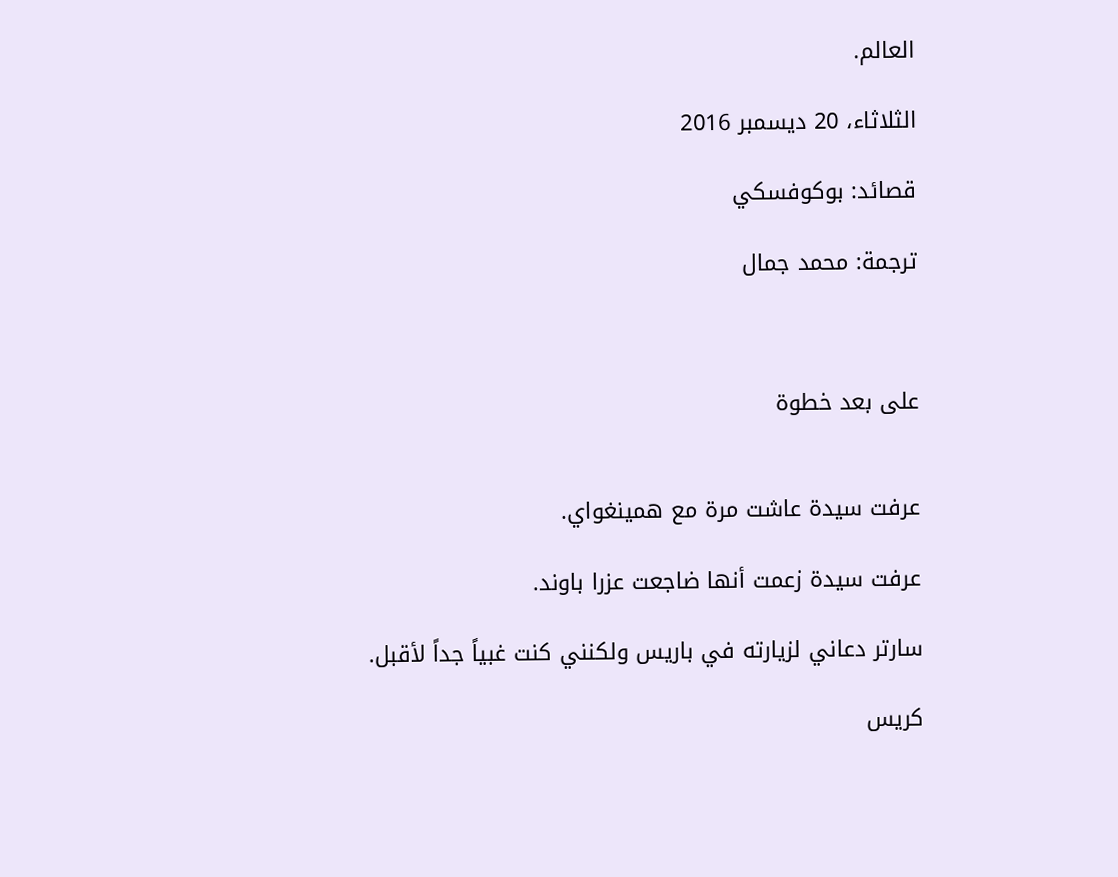العالم.

الثلاثاء، 20 ديسمبر 2016

قصائد: بوكوفسكي

ترجمة: محمد جمال



على بعد خطوة


عرفت سيدة عاشت مرة مع همينغواي.

عرفت سيدة زعمت أنها ضاجعت عزرا باوند.

سارتر دعاني لزيارته في باريس ولكنني كنت غبياً جداً لأقبل.

كريس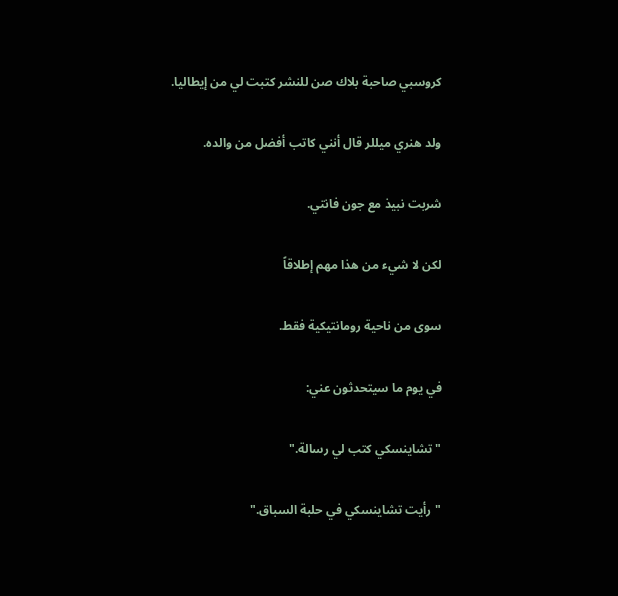كروسبي صاحبة بلاك صن للنشر كتبت لي من إيطاليا.

ولد هنري ميللر قال أنني كاتب أفضل من والده.

شربت نبيذ مع جون فانتي.

لكن لا شيء من هذا مهم إطلاقاً

سوى من ناحية رومانتيكية فقط.

في يوم ما سيتحدثون عني:

"تشاينسكي كتب لي رسالة."

"رأيت تشاينسكي في حلبة السباق."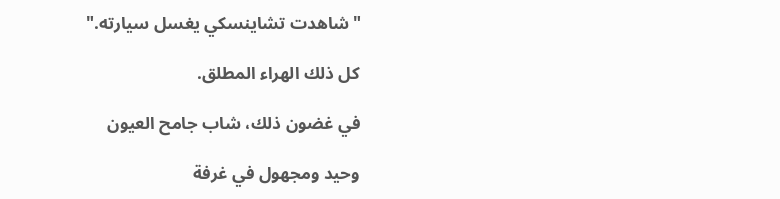"شاهدت تشاينسكي يغسل سيارته."

كل ذلك الهراء المطلق.

في غضون ذلك، شاب جامح العيون

وحيد ومجهول في غرفة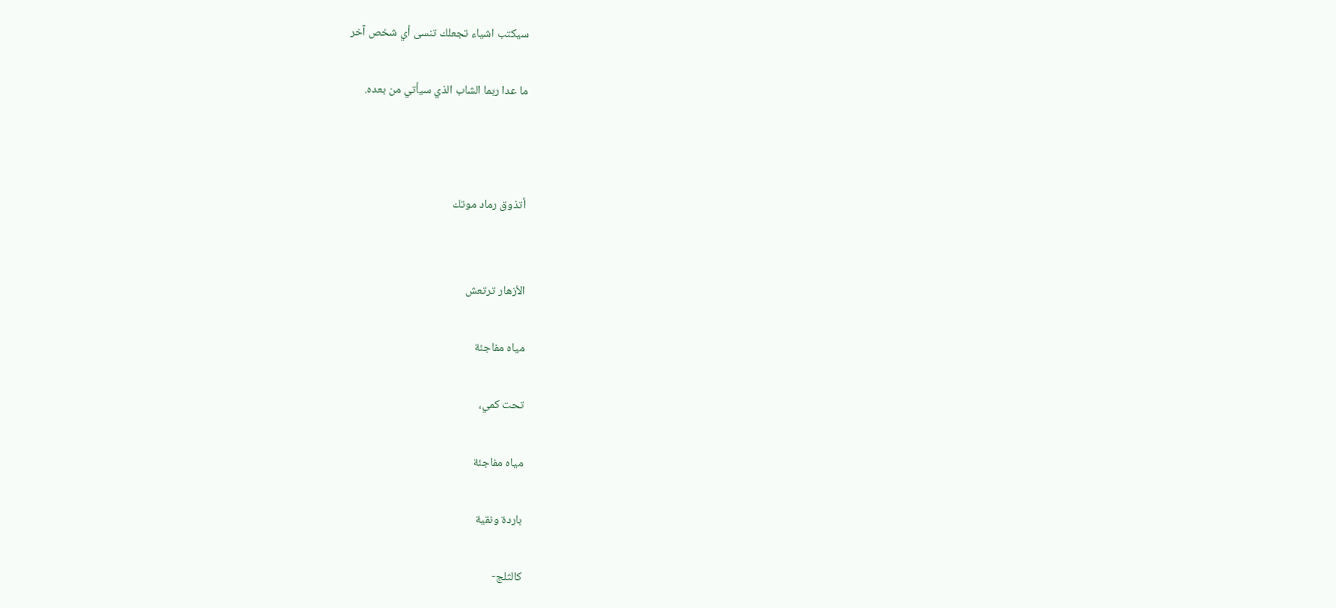سيكتب اشياء تجعلك تنسى أي شخص آخر

ما عدا ربما الشاب الذي سيأتي من بعده.



أتذوق رماد موتك


الأزهار ترتعش

مياه مفاجئة

تحت كمي،

مياه مفاجئة

باردة ونقية

كالثلج-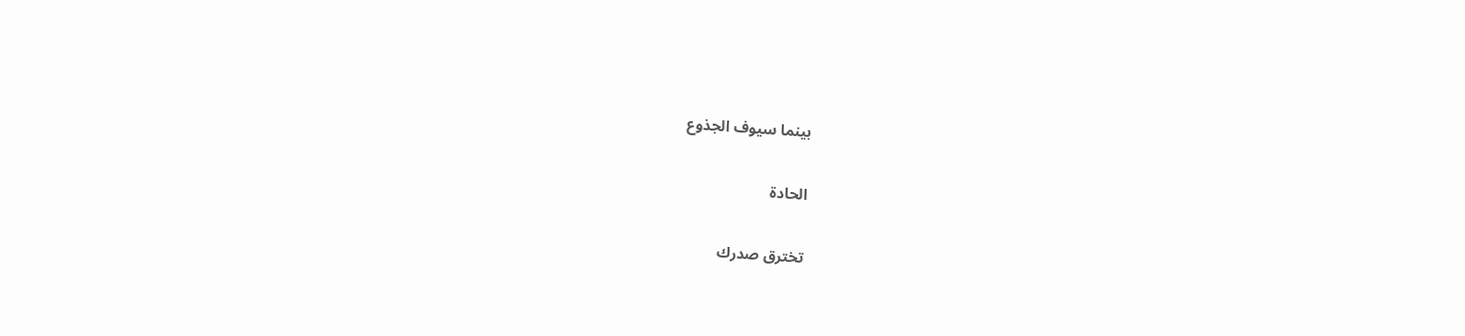بينما سيوف الجذوع

الحادة

تخترق صدرك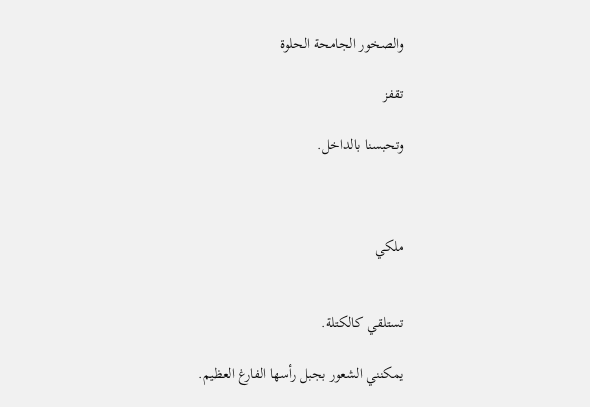والصخور الجامحة الحلوة

تقفز

وتحبسنا بالداخل.



ملكي


تستلقي كالكتلة.

يمكنني الشعور بجبل رأسها الفارغ العظيم.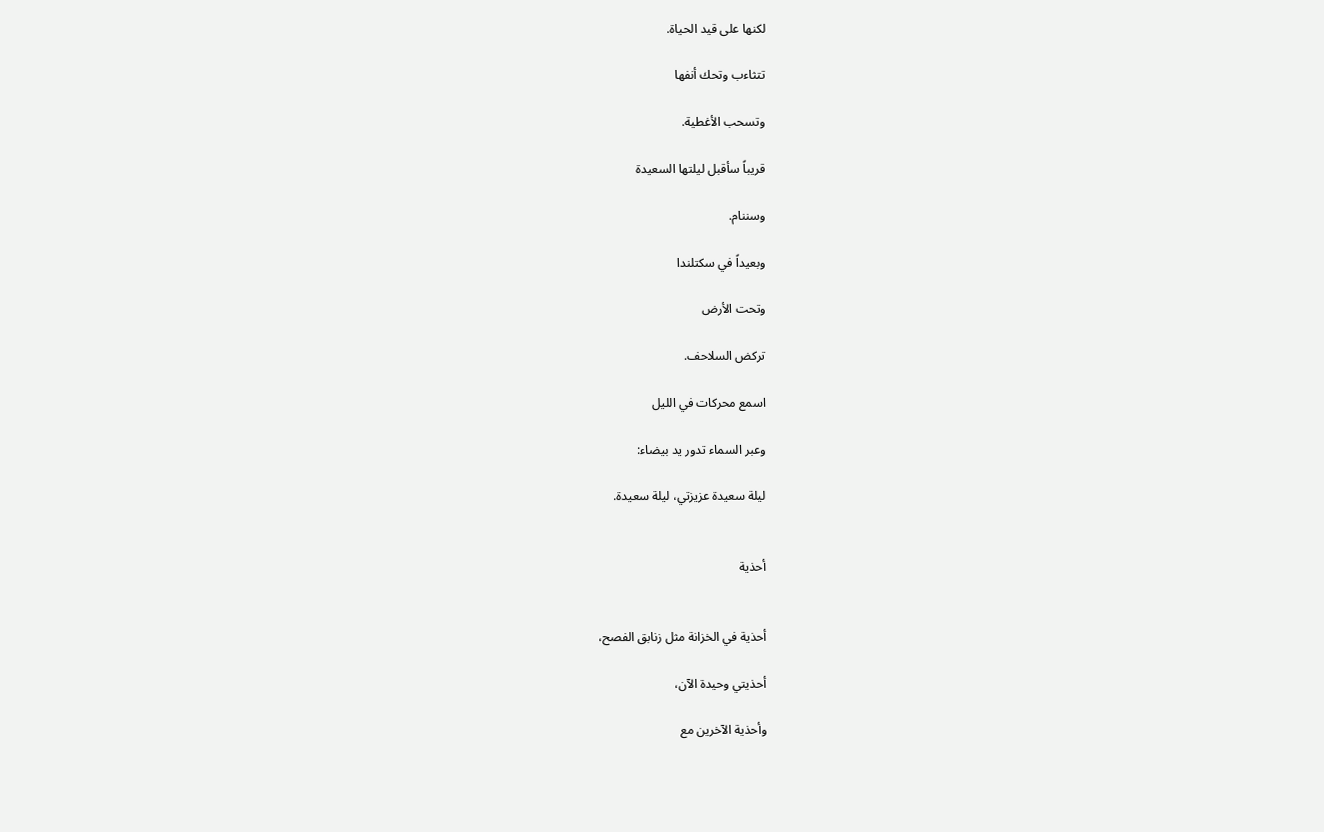لكنها على قيد الحياة.

تتثاءب وتحك أنفها

وتسحب الأغطية.

قريباً سأقبل ليلتها السعيدة

وسننام.

وبعيداً في سكتلندا

وتحت الأرض

تركض السلاحف.

اسمع محركات في الليل

وعبر السماء تدور يد بيضاء:

ليلة سعيدة عزيزتي، ليلة سعيدة.


أحذية


أحذية في الخزانة مثل زنابق الفصح،

أحذيتي وحيدة الآن،

وأحذية الآخرين مع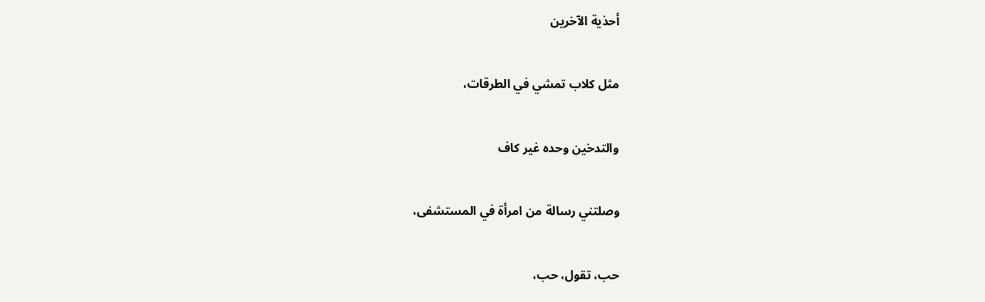أحذية الآخرين

مثل كلاب تمشي في الطرقات،

والتدخين وحده غير كاف

وصلتني رسالة من امرأة في المستشفى،

حب، تقول، حب،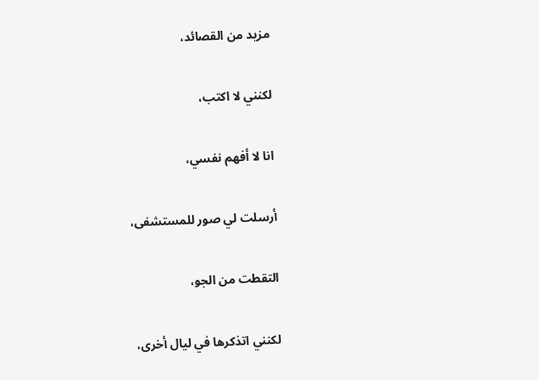مزيد من القصائد،

لكنني لا اكتب،

انا لا أفهم نفسي،

أرسلت لي صور للمستشفى،

التقطت من الجو،

لكنني اتذكرها في ليال أخرى،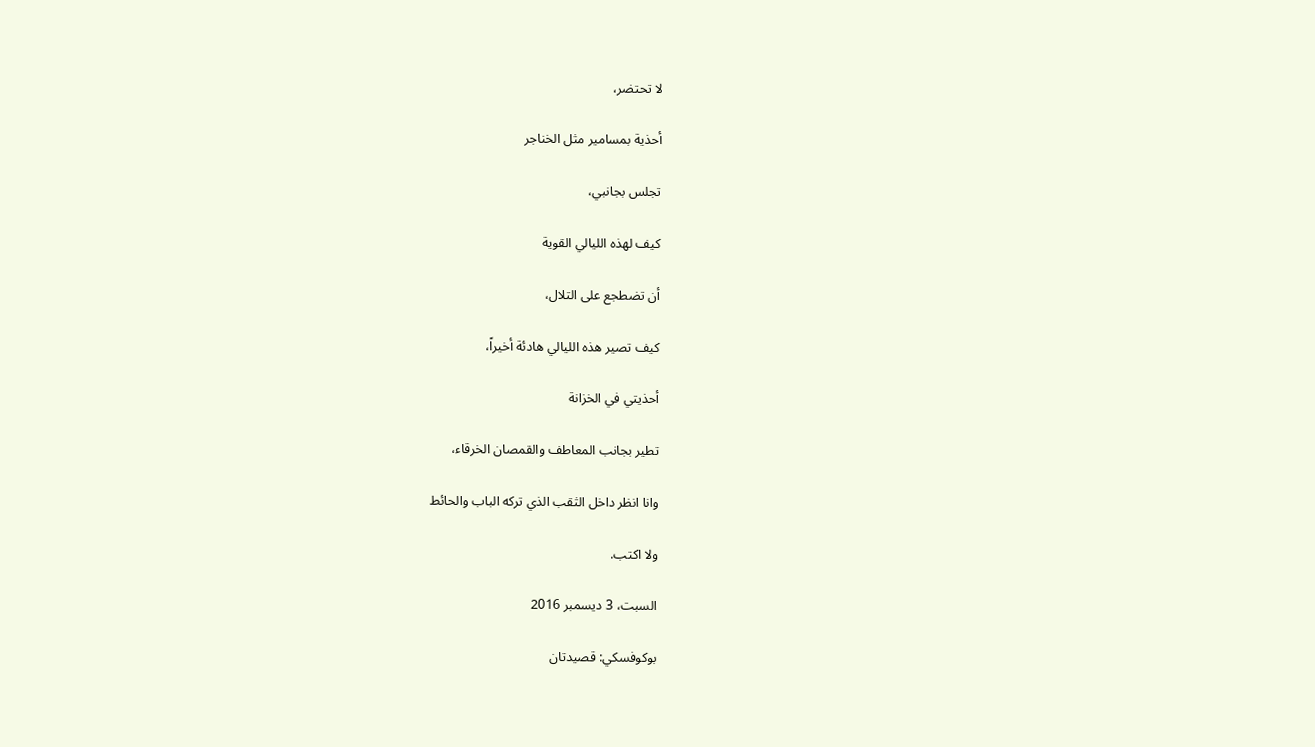لا تحتضر،

أحذية بمسامير مثل الخناجر

تجلس بجانبي،

كيف لهذه الليالي القوية

أن تضطجع على التلال،

كيف تصير هذه الليالي هادئة أخيراً،

أحذيتي في الخزانة

تطير بجانب المعاطف والقمصان الخرقاء،

وانا انظر داخل الثقب الذي تركه الباب والحائط

ولا اكتب.

السبت، 3 ديسمبر 2016

بوكوفسكي: قصيدتان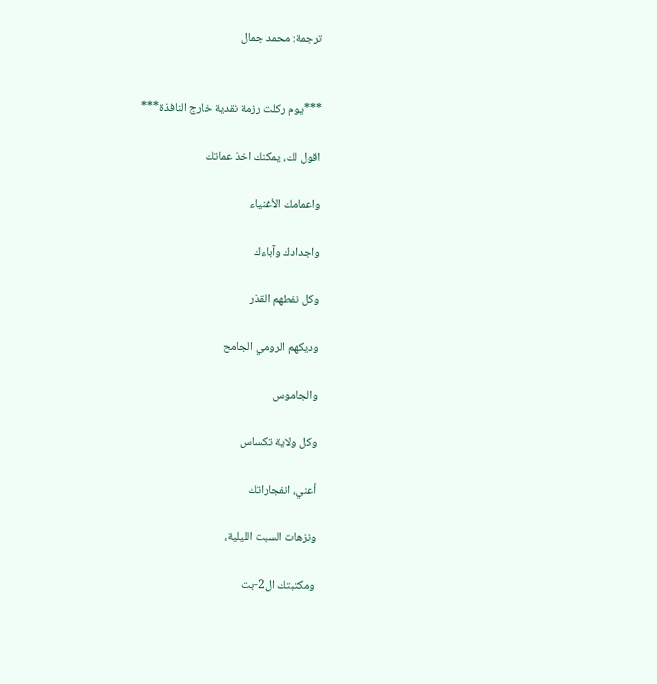ترجمة: محمد جمال


***يوم ركلت رزمة نقدية خارج النافذة***

اقول لك، يمكنك اخذ عماتك

واعمامك الأغنياء

واجدادك وآباءك

وكل نفطهم القذر

وديكهم الرومي الجامح

والجاموس

وكل ولاية تكساس

أعني، انفجاراتك

ونزهات السبت الليلية،

ومكتبتك ال2-بت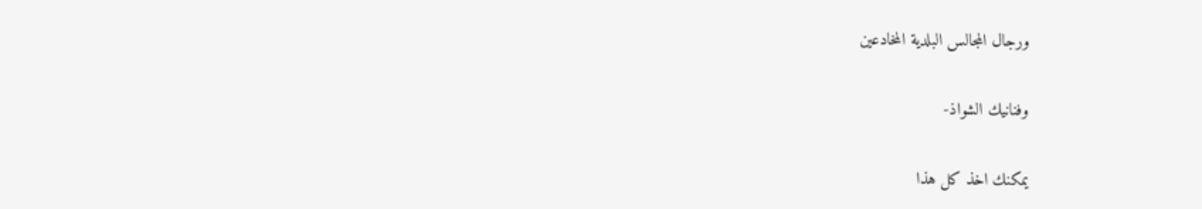ورجال المجالس البلدية المخادعين

وفنانيك الشواذ-

يمكنك اخذ كل هذا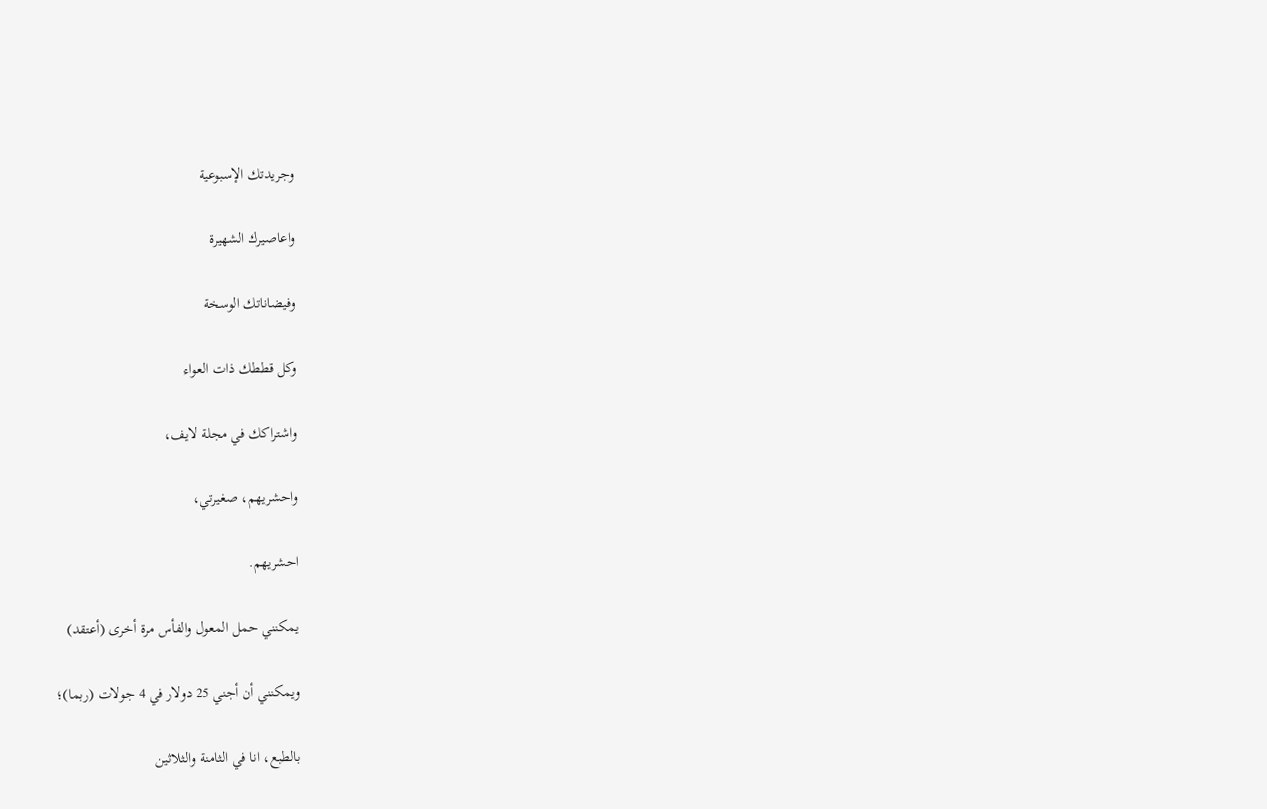وجريدتك الإسبوعية

واعاصيرك الشهيرة

وفيضاناتك الوسخة

وكل قططك ذات العواء

واشتراكك في مجلة لايف،

واحشريهم، صغيرتي،

احشريهم.

يمكنني حمل المعول والفأس مرة أخرى (أعتقد)

ويمكنني أن أجني 25 دولار في 4 جولات (ربما)؛

بالطبع، انا في الثامنة والثلاثين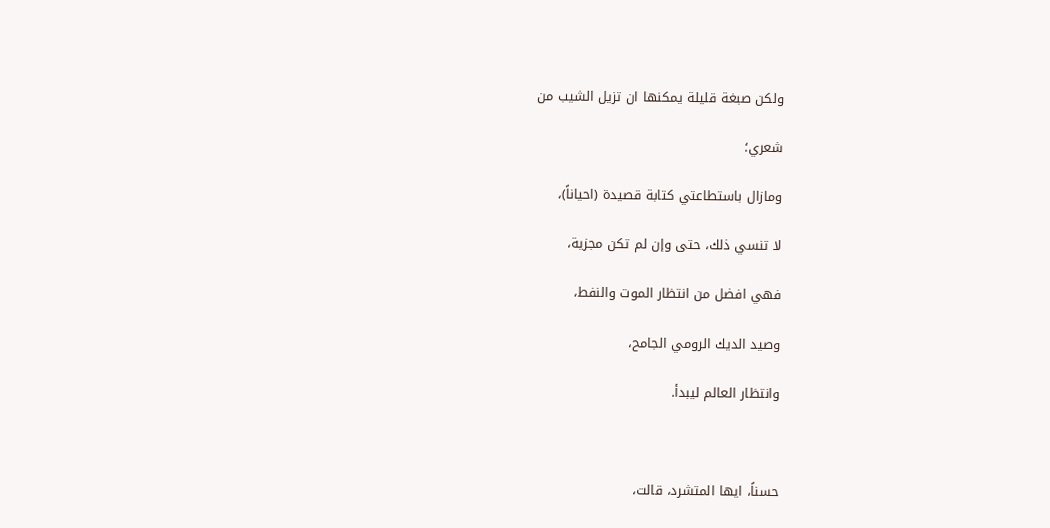ولكن صبغة قليلة يمكنها ان تزيل الشيب من

شعري؛

ومازال باستطاعتي كتابة قصيدة (احياناً)،

لا تنسي ذلك، حتى وإن لم تكن مجزية،

فهي افضل من انتظار الموت والنفط،

وصيد الديك الرومي الجامح،

وانتظار العالم ليبدأ.



حسناً، ايها المتشرد، قالت،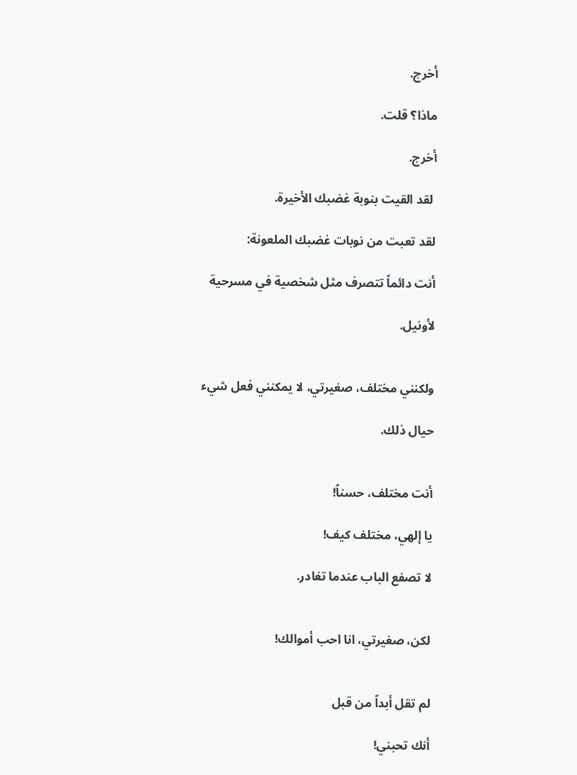أخرج.

ماذا؟ قلت.

أخرج.

 لقد القيت بنوبة غضبك الأخيرة.

لقد تعبت من نوبات غضبك الملعونة:

أنت دائماً تتصرف مثل شخصية في مسرحية

لأونيل.


ولكنني مختلف، صغيرتي، لا يمكنني فعل شيء

حيال ذلك.


أنت مختلف، حسناً!

يا إلهي، مختلف كيف!

لا تصفع الباب عندما تغادر.


لكن، صغيرتي، انا احب أموالك!


لم تقل أبداً من قبل

أنك تحبني!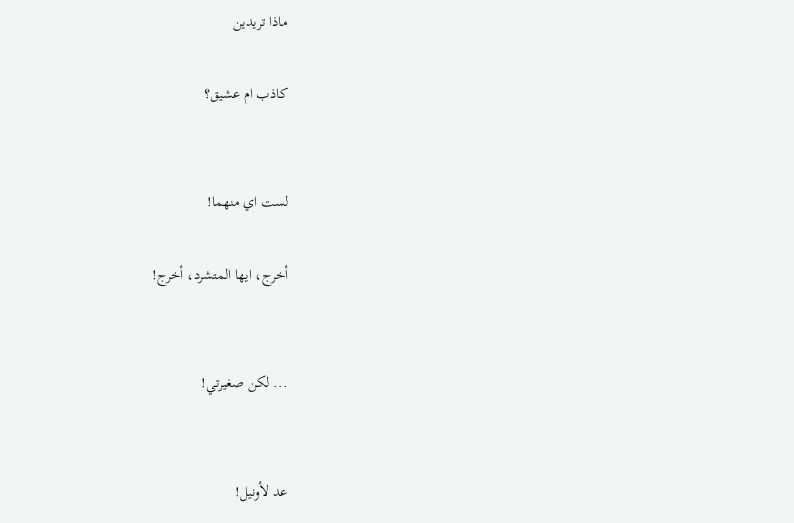ماذا تريدين

كاذب ام عشيق؟


لست اي منهما!

أخرج، ايها المتشرد، أخرج!


... لكن صغيرتي!


عد لأونيل!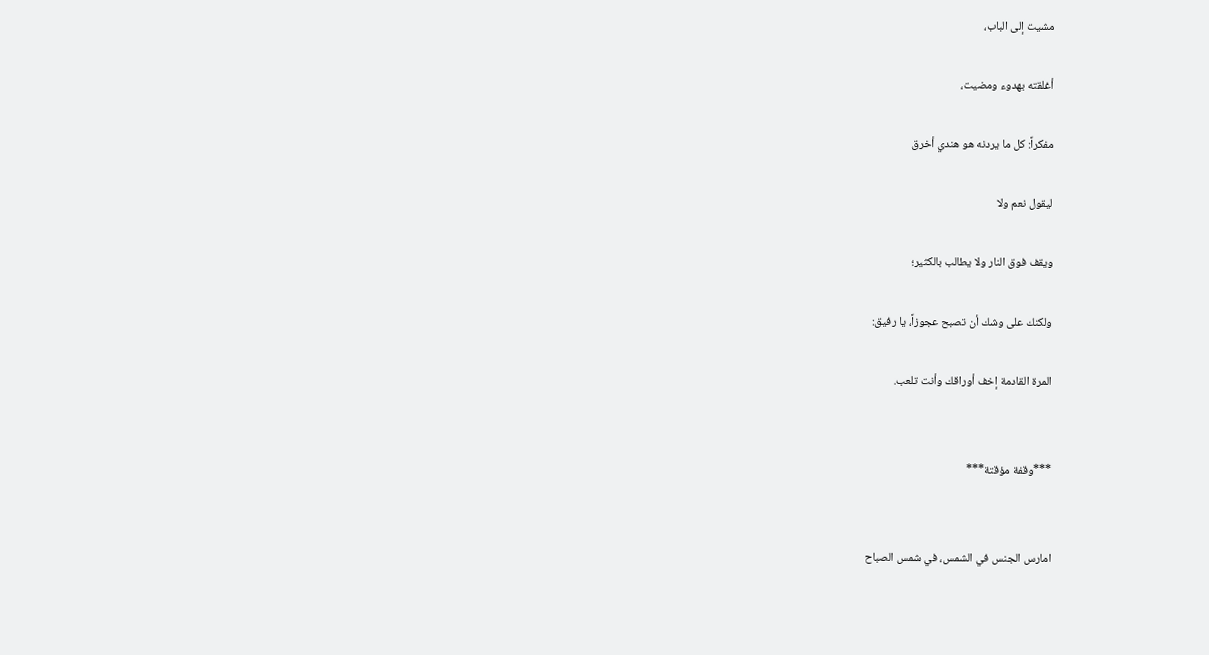مشيت إلى الباب،

أغلقته بهدوء ومضيت،

مفكراً: كل ما يردنه هو هندي أخرق

ليقول نعم ولا

ويقف فوق النار ولا يطالب بالكثير؛

ولكنك على وشك أن تصبح عجوزاً، يا رفيق:

المرة القادمة إخف أوراقك وأنت تلعب.


***وقفة مؤقتة***


امارس الجنس في الشمس، في شمس الصباح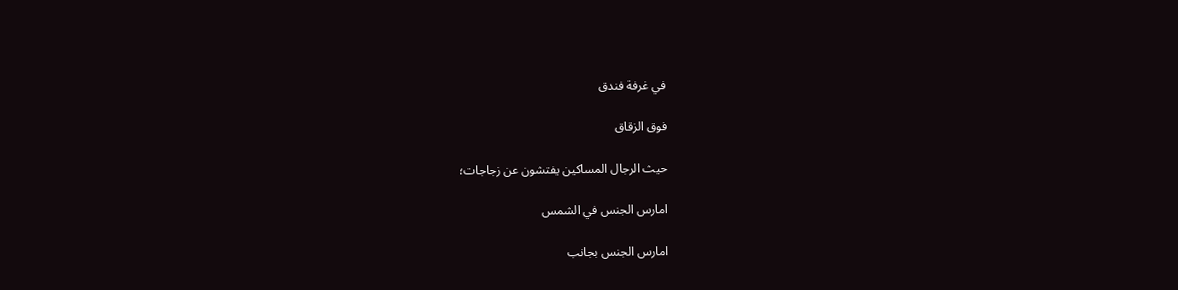في غرفة فندق

فوق الزقاق

حيث الرجال المساكين يفتشون عن زجاجات؛

امارس الجنس في الشمس

امارس الجنس بجانب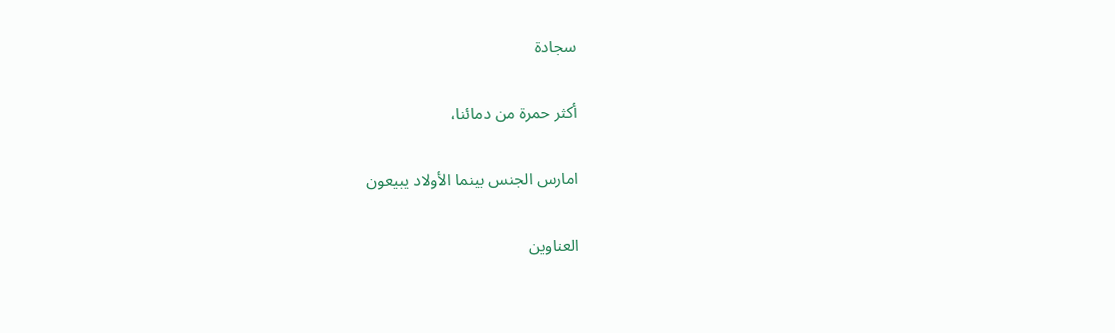سجادة

أكثر حمرة من دمائنا،

امارس الجنس بينما الأولاد يبيعون

العناوين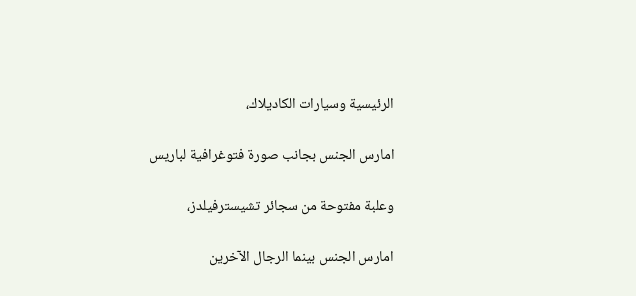الرئيسية وسيارات الكاديلاك،

امارس الجنس بجانب صورة فتوغرافية لباريس

وعلبة مفتوحة من سجائر تشيسترفيلدز،

امارس الجنس بينما الرجال الآخرين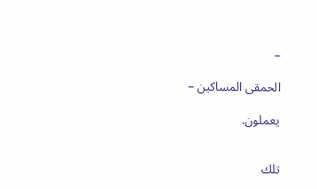–

الحمقى المساكين –

يعملون.


تلك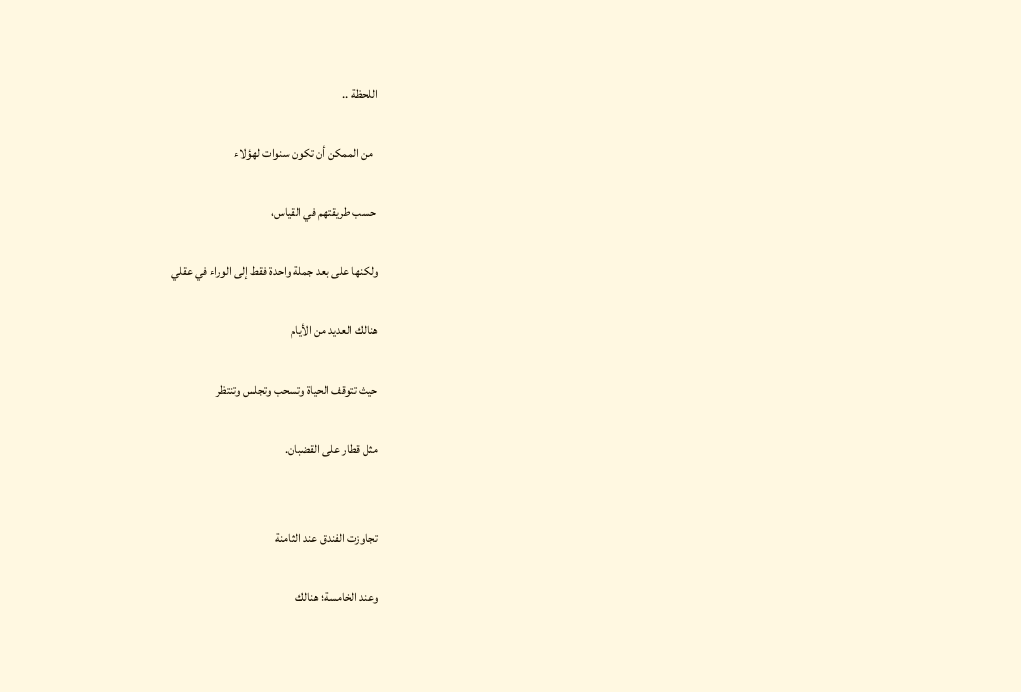اللحظة ..

  من الممكن أن تكون سنوات لهؤلاء

 حسب طريقتهم في القياس،

ولكنها على بعد جملة واحدة فقط إلى الوراء في عقلي

هنالك العديد من الأيام

حيث تتوقف الحياة وتسحب وتجلس وتنتظر

مثل قطار على القضبان.


تجاوزت الفندق عند الثامنة

وعند الخامسة؛ هنالك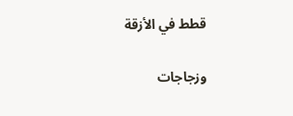قطط في الأزقة

وزجاجات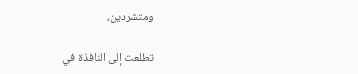ومتشردين،

تطلعت إلى النافذة في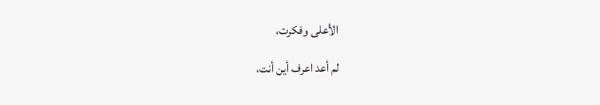الأعلى وفكرت،

لم أعد اعرف أين أنت،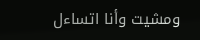ومشيت وأنا اتساءل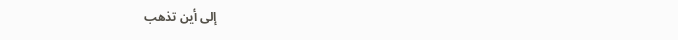إلى أين تذهب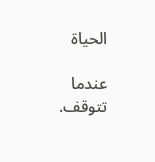الحياة

عندما تتوقف.